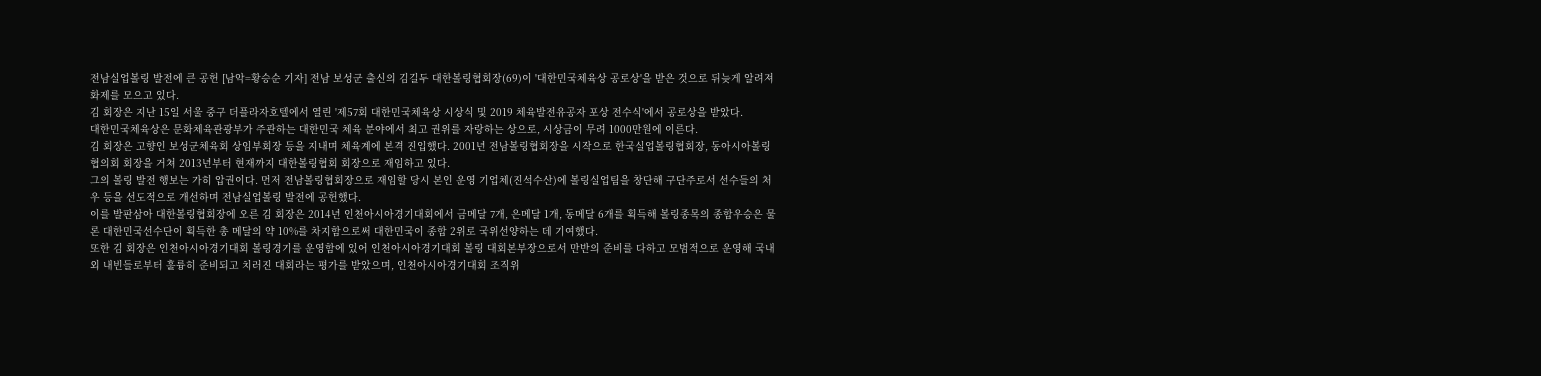전남실업볼링 발전에 큰 공헌 [남악=황승순 기자] 전남 보성군 출신의 김길두 대한볼링협회장(69)이 '대한민국체육상 공로상'을 받은 것으로 뒤늦게 알려져 화제를 모으고 있다.
김 회장은 지난 15일 서울 중구 더플라자호텔에서 열린 '제57회 대한민국체육상 시상식 및 2019 체육발전유공자 포상 전수식'에서 공로상을 받았다.
대한민국체육상은 문화체육관광부가 주관하는 대한민국 체육 분야에서 최고 권위를 자랑하는 상으로, 시상금이 무려 1000만원에 이른다.
김 회장은 고향인 보성군체육회 상임부회장 등을 지내며 체육계에 본격 진입했다. 2001년 전남볼링협회장을 시작으로 한국실업볼링협회장, 동아시아볼링협의회 회장을 거쳐 2013년부터 현재까지 대한볼링협회 회장으로 재임하고 있다.
그의 볼링 발전 행보는 가히 압권이다. 먼저 전남볼링협회장으로 재임할 당시 본인 운영 기업체(진석수산)에 볼링실업팀을 창단해 구단주로서 선수들의 처우 등을 선도적으로 개선하며 전남실업볼링 발전에 공헌했다.
이를 발판삼아 대한볼링협회장에 오른 김 회장은 2014년 인천아시아경기대회에서 금메달 7개, 은메달 1개, 동메달 6개를 획득해 볼링종목의 종합우승은 물론 대한민국선수단이 획득한 총 메달의 약 10%를 차지함으로써 대한민국이 종합 2위로 국위선양하는 데 기여했다.
또한 김 회장은 인천아시아경기대회 볼링경기를 운영함에 있어 인천아시아경기대회 볼링 대회본부장으로서 만반의 준비를 다하고 모범적으로 운영해 국내외 내빈들로부터 훌륭히 준비되고 치러진 대회라는 평가를 받았으며, 인천아시아경기대회 조직위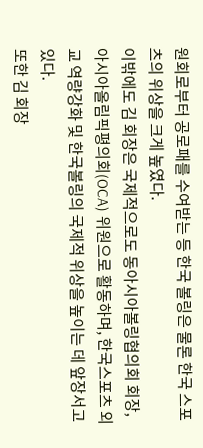원회로부터 공로패를 수여받는 등 한국 볼링은 물론 한국 스포츠의 위상을 크게 높였다.
이밖에도 김 회장은 국제적으로도 동아시아볼링협의회 회장, 아시아올림픽평의회(OCA) 위원으로 활동하며, 한국스포츠 외교 역량강화 및 한국볼링의 국제적 위상을 높이는 데 앞장서고 있다.
또한 김 회장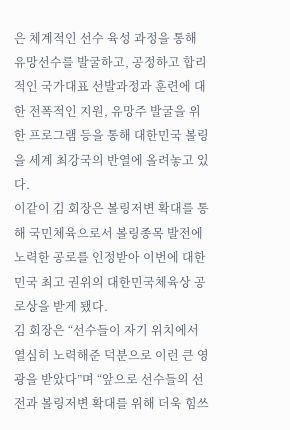은 체계적인 선수 육성 과정을 통해 유망선수를 발굴하고, 공정하고 합리적인 국가대표 선발과정과 훈련에 대한 전폭적인 지원, 유망주 발굴을 위한 프로그램 등을 통해 대한민국 볼링을 세계 최강국의 반열에 올려놓고 있다.
이같이 김 회장은 볼링저변 확대를 통해 국민체육으로서 볼링종목 발전에 노력한 공로를 인정받아 이번에 대한민국 최고 권위의 대한민국체육상 공로상을 받게 됐다.
김 회장은 “선수들이 자기 위치에서 열심히 노력해준 덕분으로 이런 큰 영광을 받았다”며 “앞으로 선수들의 선전과 볼링저변 확대를 위해 더욱 힘쓰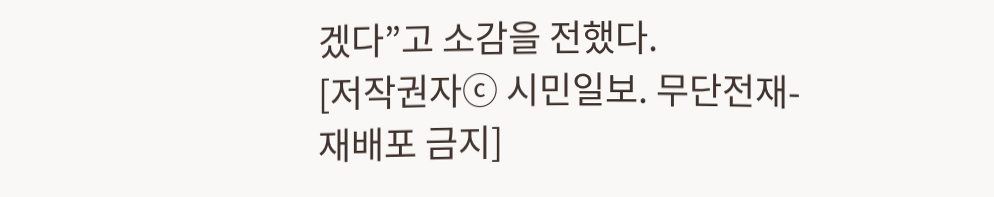겠다”고 소감을 전했다.
[저작권자ⓒ 시민일보. 무단전재-재배포 금지]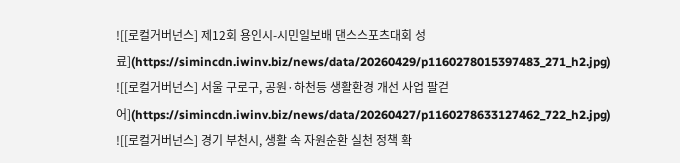![[로컬거버넌스] 제12회 용인시-시민일보배 댄스스포츠대회 성료](https://simincdn.iwinv.biz/news/data/20260429/p1160278015397483_271_h2.jpg)
![[로컬거버넌스] 서울 구로구, 공원·하천등 생활환경 개선 사업 팔걷어](https://simincdn.iwinv.biz/news/data/20260427/p1160278633127462_722_h2.jpg)
![[로컬거버넌스] 경기 부천시, 생활 속 자원순환 실천 정책 확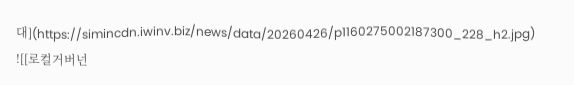대](https://simincdn.iwinv.biz/news/data/20260426/p1160275002187300_228_h2.jpg)
![[로컬거버넌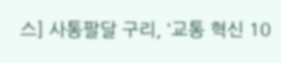스] 사통팔달 구리, '교통 혁신 10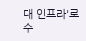대 인프라'로 수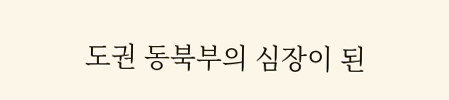도권 동북부의 심장이 된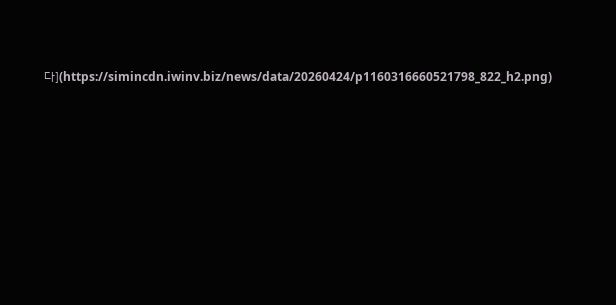다](https://simincdn.iwinv.biz/news/data/20260424/p1160316660521798_822_h2.png)